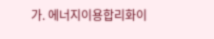가. 에너지이용합리화이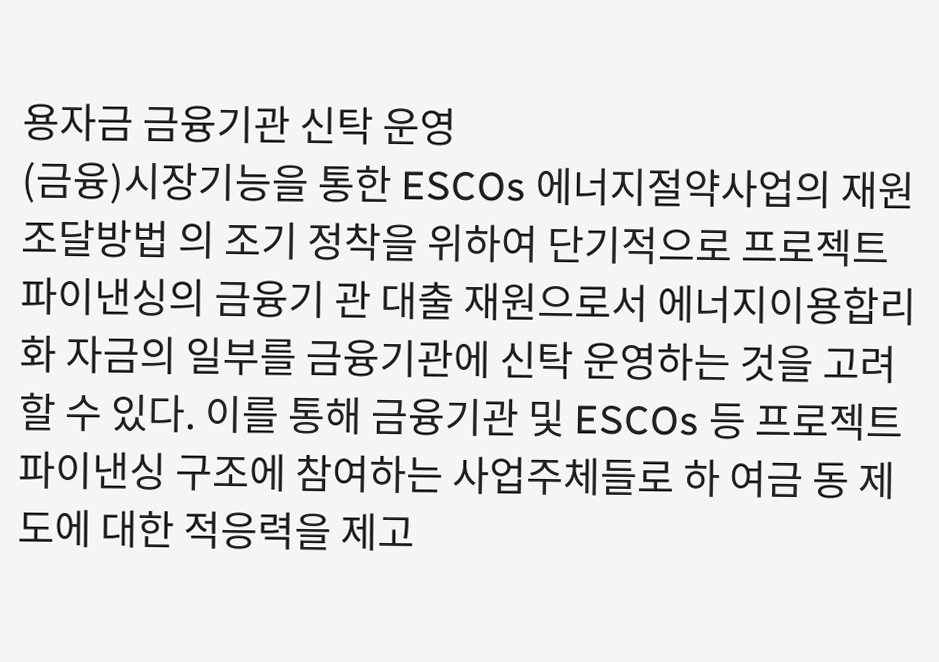용자금 금융기관 신탁 운영
(금융)시장기능을 통한 ESCOs 에너지절약사업의 재원조달방법 의 조기 정착을 위하여 단기적으로 프로젝트 파이낸싱의 금융기 관 대출 재원으로서 에너지이용합리화 자금의 일부를 금융기관에 신탁 운영하는 것을 고려할 수 있다. 이를 통해 금융기관 및 ESCOs 등 프로젝트 파이낸싱 구조에 참여하는 사업주체들로 하 여금 동 제도에 대한 적응력을 제고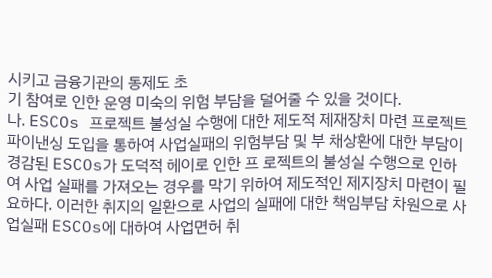시키고 금융기관의 동제도 초
기 참여로 인한 운영 미숙의 위험 부담을 덜어줄 수 있을 것이다.
나. ESCOs 프로젝트 불성실 수행에 대한 제도적 제재장치 마련 프로젝트 파이낸싱 도입을 통하여 사업실패의 위험부담 및 부 채상환에 대한 부담이 경감된 ESCOs가 도덕적 헤이로 인한 프 로젝트의 불성실 수행으로 인하여 사업 실패를 가져오는 경우를 막기 위하여 제도적인 제지장치 마련이 필요하다. 이러한 취지의 일환으로 사업의 실패에 대한 책임부담 차원으로 사업실패 ESCOs에 대하여 사업면허 취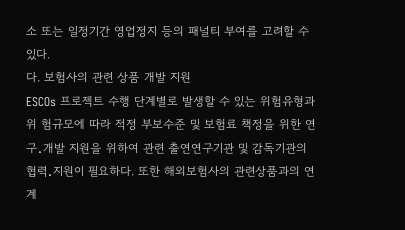소 또는 일정기간 영업정지 등의 패널티 부여를 고려할 수 있다.
다. 보험사의 관련 상품 개발 지원
ESCOs 프로젝트 수행 단계별로 발생할 수 있는 위험유형과 위 험규모에 따라 적정 부보수준 및 보험료 책정을 위한 연구․개발 지원을 위하여 관련 출연연구기관 및 감독기관의 협력․지원이 필요하다. 또한 해외보험사의 관련상품과의 연계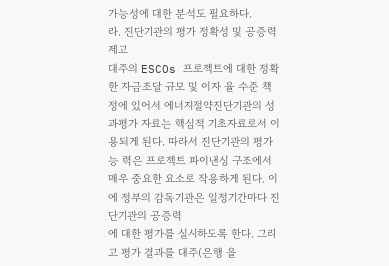가능성에 대한 분석도 필요하다.
라. 진단기관의 평가 정확성 및 공증력 제고
대주의 ESCOs 프로젝트에 대한 정확한 자금조달 규모 및 이자 율 수준 책정에 있어서 에너지절약진단기관의 성과평가 자료는 핵심적 기초자료로서 이용되게 된다. 따라서 진단기관의 평가능 력은 프로젝트 파이낸싱 구조에서 매우 중요한 요소로 작용하게 된다. 이에 정부의 감독기관은 일정기간마다 진단기관의 공증력
에 대한 평가를 실시하도록 한다. 그리고 평가 결과를 대주(은행 을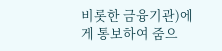비롯한 금융기관)에게 통보하여 줌으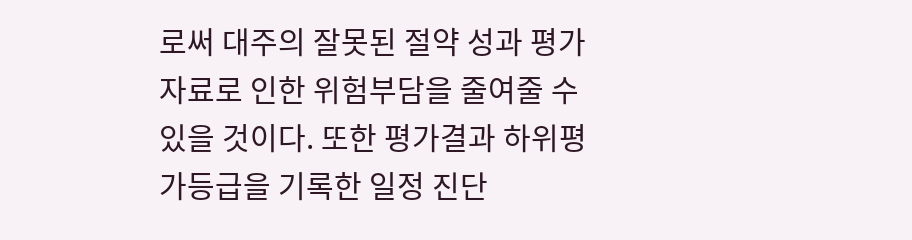로써 대주의 잘못된 절약 성과 평가 자료로 인한 위험부담을 줄여줄 수 있을 것이다. 또한 평가결과 하위평가등급을 기록한 일정 진단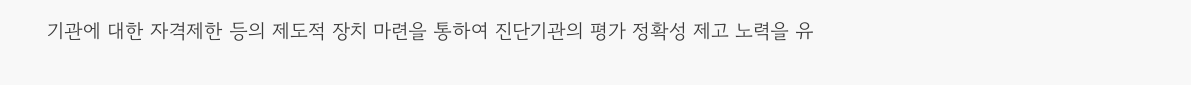기관에 대한 자격제한 등의 제도적 장치 마련을 통하여 진단기관의 평가 정확성 제고 노력을 유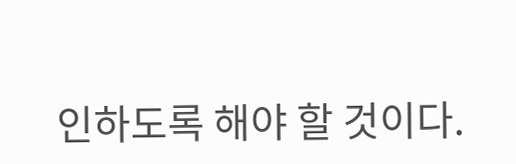인하도록 해야 할 것이다.